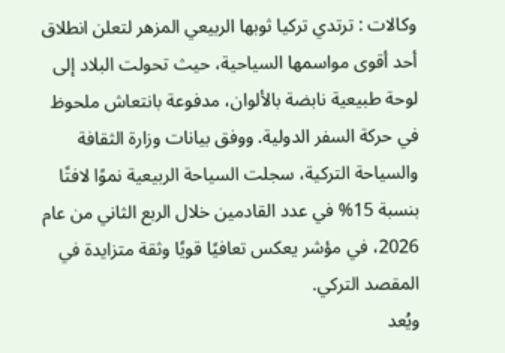وكالات : ترتدي تركيا ثوبها الربيعي المزهر لتعلن انطلاق أحد أقوى مواسمها السياحية، حيث تحولت البلاد إلى لوحة طبيعية نابضة بالألوان، مدفوعة بانتعاش ملحوظ في حركة السفر الدولية. ووفق بيانات وزارة الثقافة والسياحة التركية، سجلت السياحة الربيعية نموًا لافتًا بنسبة 15% في عدد القادمين خلال الربع الثاني من عام 2026، في مؤشر يعكس تعافيًا قويًا وثقة متزايدة في المقصد التركي.
ويُعد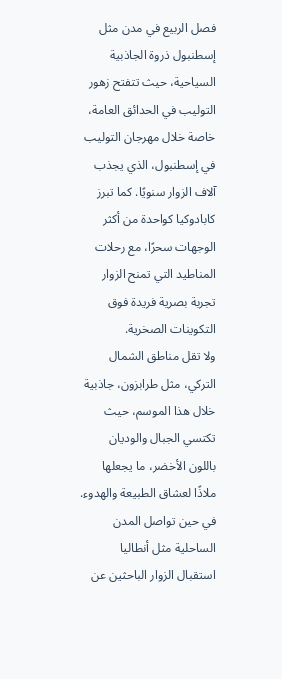فصل الربيع في مدن مثل إسطنبول ذروة الجاذبية السياحية، حيث تتفتح زهور التوليب في الحدائق العامة، خاصة خلال مهرجان التوليب في إسطنبول، الذي يجذب آلاف الزوار سنويًا. كما تبرز كابادوكيا كواحدة من أكثر الوجهات سحرًا، مع رحلات المناطيد التي تمنح الزوار تجربة بصرية فريدة فوق التكوينات الصخرية.
ولا تقل مناطق الشمال التركي، مثل طرابزون، جاذبية خلال هذا الموسم، حيث تكتسي الجبال والوديان باللون الأخضر، ما يجعلها ملاذًا لعشاق الطبيعة والهدوء. في حين تواصل المدن الساحلية مثل أنطاليا استقبال الزوار الباحثين عن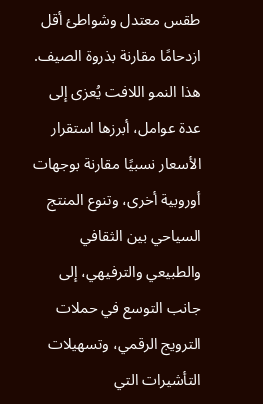طقس معتدل وشواطئ أقل ازدحامًا مقارنة بذروة الصيف.
هذا النمو اللافت يُعزى إلى عدة عوامل، أبرزها استقرار الأسعار نسبيًا مقارنة بوجهات أوروبية أخرى، وتنوع المنتج السياحي بين الثقافي والطبيعي والترفيهي، إلى جانب التوسع في حملات الترويج الرقمي، وتسهيلات التأشيرات التي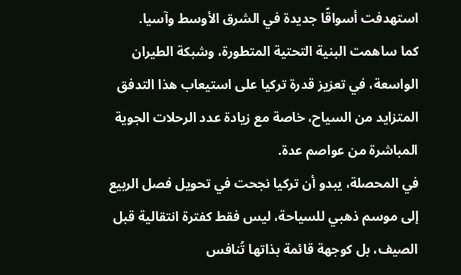استهدفت أسواقًا جديدة في الشرق الأوسط وآسيا.
كما ساهمت البنية التحتية المتطورة، وشبكة الطيران الواسعة، في تعزيز قدرة تركيا على استيعاب هذا التدفق المتزايد من السياح، خاصة مع زيادة عدد الرحلات الجوية المباشرة من عواصم عدة.
في المحصلة، يبدو أن تركيا نجحت في تحويل فصل الربيع إلى موسم ذهبي للسياحة، ليس فقط كفترة انتقالية قبل الصيف، بل كوجهة قائمة بذاتها تُنافس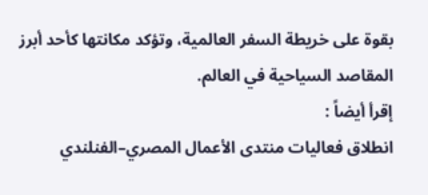بقوة على خريطة السفر العالمية، وتؤكد مكانتها كأحد أبرز المقاصد السياحية في العالم.
إقرأ أيضاً :
انطلاق فعاليات منتدى الأعمال المصري–الفنلندي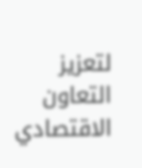لتعزيز التعاون الاقتصادي